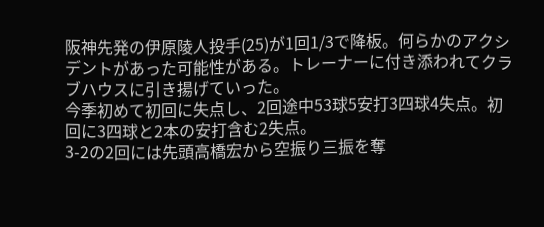阪神先発の伊原陵人投手(25)が1回1/3で降板。何らかのアクシデントがあった可能性がある。トレーナーに付き添われてクラブハウスに引き揚げていった。
今季初めて初回に失点し、2回途中53球5安打3四球4失点。初回に3四球と2本の安打含む2失点。
3-2の2回には先頭高橋宏から空振り三振を奪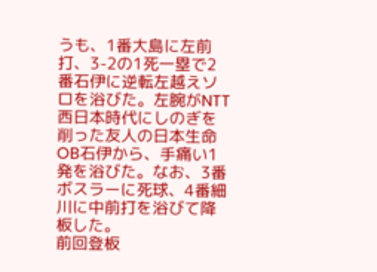うも、1番大島に左前打、3-2の1死一塁で2番石伊に逆転左越えソロを浴びた。左腕がNTT西日本時代にしのぎを削った友人の日本生命OB石伊から、手痛い1発を浴びた。なお、3番ボスラーに死球、4番細川に中前打を浴びて降板した。
前回登板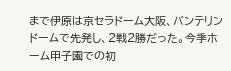まで伊原は京セラドーム大阪、バンテリンドームで先発し、2戦2勝だった。今季ホーム甲子園での初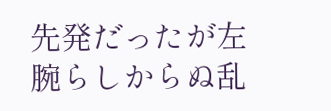先発だったが左腕らしからぬ乱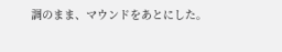調のまま、マウンドをあとにした。